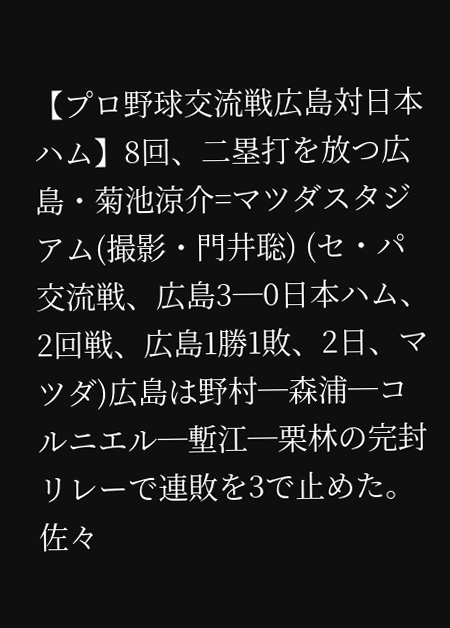【プロ野球交流戦広島対日本ハム】8回、二塁打を放つ広島・菊池涼介=マツダスタジアム(撮影・門井聡) (セ・パ交流戦、広島3─0日本ハム、2回戦、広島1勝1敗、2日、マツダ)広島は野村─森浦─コルニエル─塹江─栗林の完封リレーで連敗を3で止めた。佐々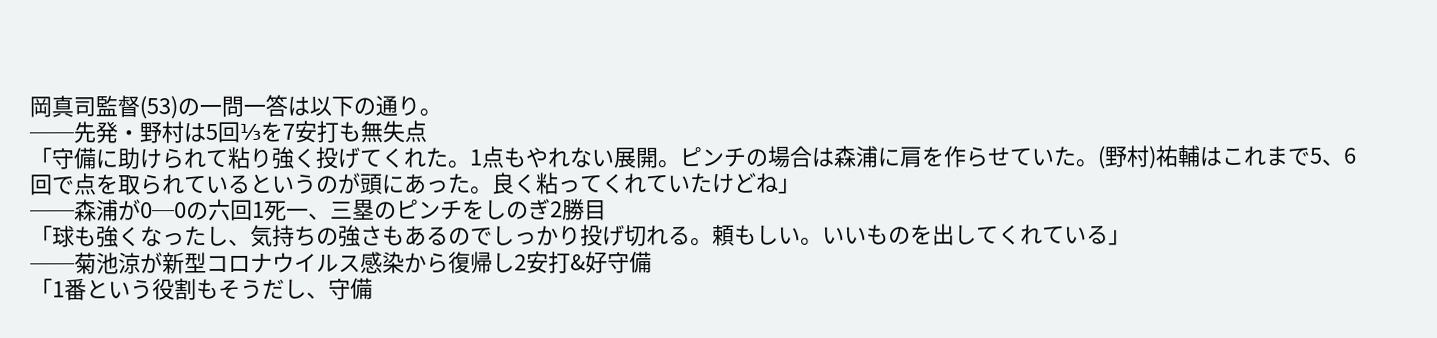岡真司監督(53)の一問一答は以下の通り。
──先発・野村は5回⅓を7安打も無失点
「守備に助けられて粘り強く投げてくれた。1点もやれない展開。ピンチの場合は森浦に肩を作らせていた。(野村)祐輔はこれまで5、6回で点を取られているというのが頭にあった。良く粘ってくれていたけどね」
──森浦が0─0の六回1死一、三塁のピンチをしのぎ2勝目
「球も強くなったし、気持ちの強さもあるのでしっかり投げ切れる。頼もしい。いいものを出してくれている」
──菊池涼が新型コロナウイルス感染から復帰し2安打&好守備
「1番という役割もそうだし、守備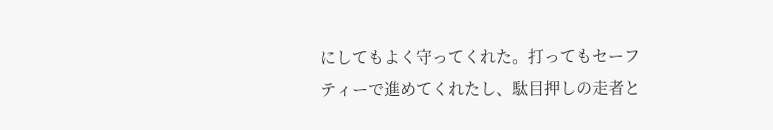にしてもよく守ってくれた。打ってもセーフティーで進めてくれたし、駄目押しの走者と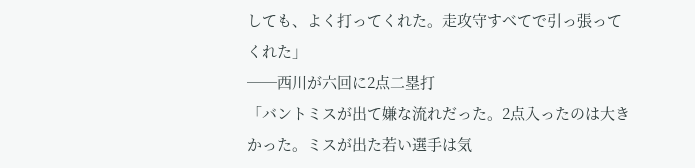しても、よく打ってくれた。走攻守すべてで引っ張ってくれた」
──西川が六回に2点二塁打
「バントミスが出て嫌な流れだった。2点入ったのは大きかった。ミスが出た若い選手は気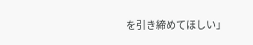を引き締めてほしい」